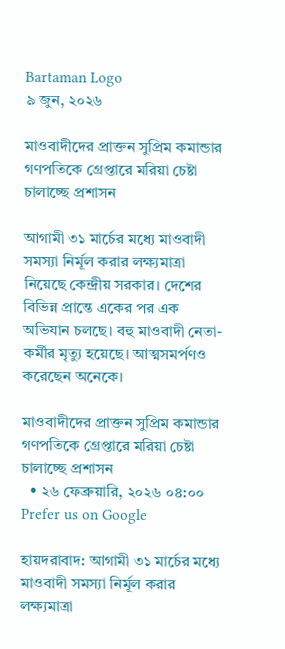Bartaman Logo
৯ জুন, ২০২৬

মাওবাদীদের প্রাক্তন সুপ্রিম কমান্ডার গণপতিকে গ্রেপ্তারে মরিয়া চেষ্টা চালাচ্ছে প্রশাসন

আগামী ৩১ মার্চের মধ্যে মাওবাদী সমস্যা নির্মূল করার লক্ষ্যমাত্রা নিয়েছে কেন্দ্রীয় সরকার। দেশের বিভিন্ন প্রান্তে একের পর এক অভিযান চলছে। বহু মাওবাদী নেতা-কর্মীর মৃত্যু হয়েছে। আত্মসমর্পণও করেছেন অনেকে।

মাওবাদীদের প্রাক্তন সুপ্রিম কমান্ডার গণপতিকে গ্রেপ্তারে মরিয়া চেষ্টা চালাচ্ছে প্রশাসন
  • ২৬ ফেব্রুয়ারি, ২০২৬ ০৪:০০
Prefer us on Google

হায়দরাবাদ: আগামী ৩১ মার্চের মধ্যে মাওবাদী সমস্যা নির্মূল করার লক্ষ্যমাত্রা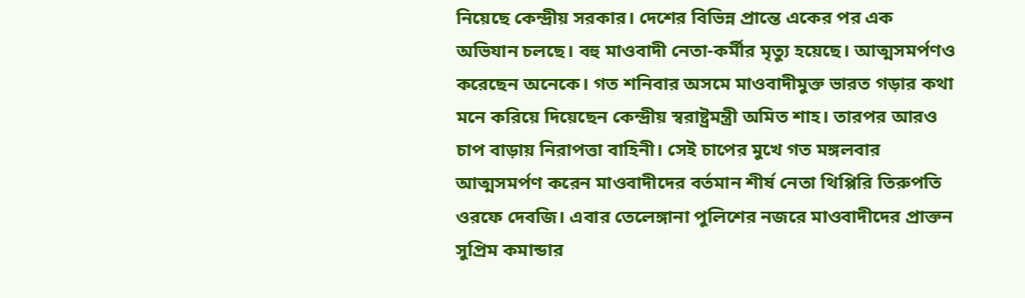নিয়েছে কেন্দ্রীয় সরকার। দেশের বিভিন্ন প্রান্তে একের পর এক অভিযান চলছে। বহু মাওবাদী নেতা-কর্মীর মৃত্যু হয়েছে। আত্মসমর্পণও করেছেন অনেকে। গত শনিবার অসমে মাওবাদীমুক্ত ভারত গড়ার কথা মনে করিয়ে দিয়েছেন কেন্দ্রীয় স্বরাষ্ট্রমন্ত্রী অমিত শাহ। তারপর আরও চাপ বাড়ায় নিরাপত্তা বাহিনী। সেই চাপের মুখে গত মঙ্গলবার আত্মসমর্পণ করেন মাওবাদীদের বর্তমান শীর্ষ নেতা থিপ্পিরি তিরুপতি ওরফে দেবজি। এবার তেলেঙ্গানা পুলিশের নজরে মাওবাদীদের প্রাক্তন সুপ্রিম কমান্ডার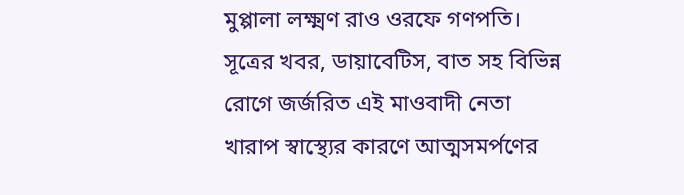মুপ্পালা লক্ষ্মণ রাও ওরফে গণপতি। সূত্রের খবর, ডায়াবেটিস, বাত সহ বিভিন্ন রোগে জর্জরিত এই মাওবাদী নেতা খারাপ স্বাস্থ্যের কারণে আত্মসমর্পণের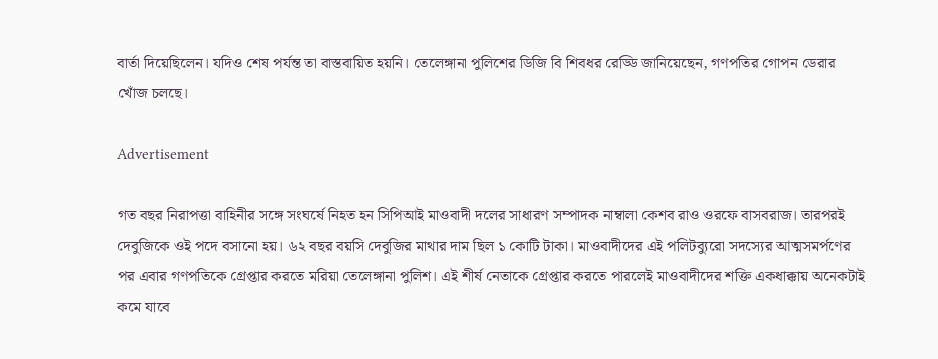বার্তা দিয়েছিলেন। যদিও শেষ পর্যন্ত তা বাস্তবায়িত হয়নি। তেলেঙ্গানা পুলিশের ডিজি বি শিবধর রেড্ডি জানিয়েছেন, গণপতির গোপন ডেরার খোঁজ চলছে।

Advertisement

গত বছর নিরাপত্তা বাহিনীর সঙ্গে সংঘর্ষে নিহত হন সিপিআই মাওবাদী দলের সাধারণ সম্পাদক নাম্বালা কেশব রাও ওরফে বাসবরাজ। তারপরই দেবুজিকে ওই পদে বসানো হয়। ৬২ বছর বয়সি দেবুজির মাথার দাম ছিল ১ কোটি টাকা। মাওবাদীদের এই পলিটব্যুরো সদস্যের আত্মসমর্পণের পর এবার গণপতিকে গ্রেপ্তার করতে মরিয়া তেলেঙ্গানা পুলিশ। এই শীর্ষ নেতাকে গ্রেপ্তার করতে পারলেই মাওবাদীদের শক্তি একধাক্কায় অনেকটাই কমে যাবে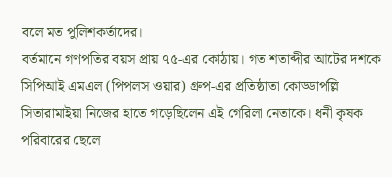বলে মত পুলিশকর্তাদের।
বর্তমানে গণপতির বয়স প্রায় ৭৫-এর কোঠায়। গত শতাব্দীর আটের দশকে সিপিআই এমএল (পিপলস ওয়ার) গ্রুপ-এর প্রতিষ্ঠাতা কোড্ডাপল্লি সিতারামাইয়া নিজের হাতে গড়েছিলেন এই গেরিলা নেতাকে। ধনী কৃষক পরিবারের ছেলে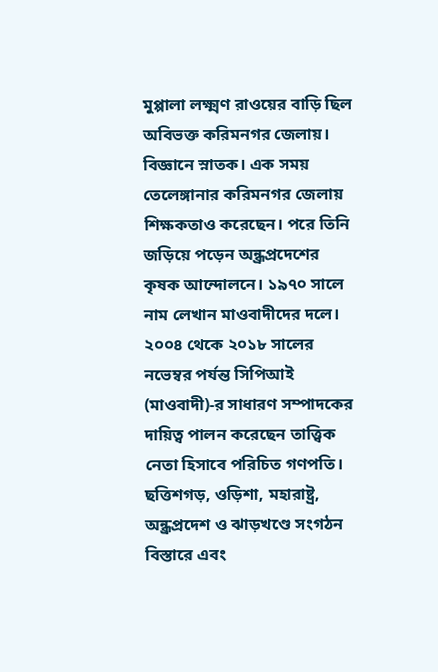মুপ্পালা লক্ষ্মণ রাওয়ের বাড়ি ছিল অবিভক্ত করিমনগর জেলায়। বিজ্ঞানে স্নাতক। এক সময় তেলেঙ্গানার করিমনগর জেলায় শিক্ষকতাও করেছেন। পরে তিনি জড়িয়ে পড়েন অন্ধ্রপ্রদেশের কৃষক আন্দোলনে। ১৯৭০ সালে নাম লেখান মাওবাদীদের দলে। ২০০৪ থেকে ২০১৮ সালের নভেম্বর পর্যন্ত সিপিআই (মাওবাদী)-র সাধারণ সম্পাদকের দায়িত্ব পালন করেছেন তাত্ত্বিক নেতা হিসাবে পরিচিত গণপতি। ছত্তিশগড়, ওড়িশা, মহারাষ্ট্র, অন্ধ্রপ্রদেশ ও ঝাড়খণ্ডে সংগঠন বিস্তারে এবং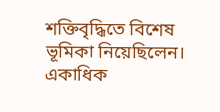শক্তিবৃদ্ধিতে বিশেষ ভূমিকা নিয়েছিলেন। একাধিক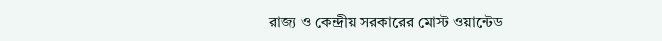রাজ্য ও কেন্দ্রীয় সরকারের মোস্ট ওয়ান্টেড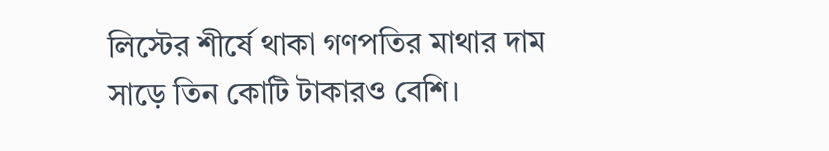লিস্টের শীর্ষে থাকা গণপতির মাথার দাম সাড়ে তিন কোটি টাকারও বেশি।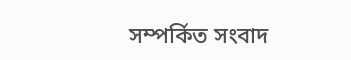সম্পর্কিত সংবাদ